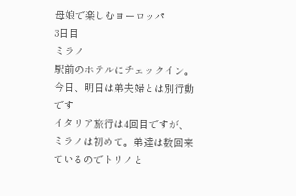母娘で楽しむヨーロッパ
3日目
ミラノ
駅前のホテルにチェックイン。
今日、明日は弟夫婦とは別行動です
イタリア旅行は4回目ですが、ミラノは初めて。弟達は数回来ているのでトリノと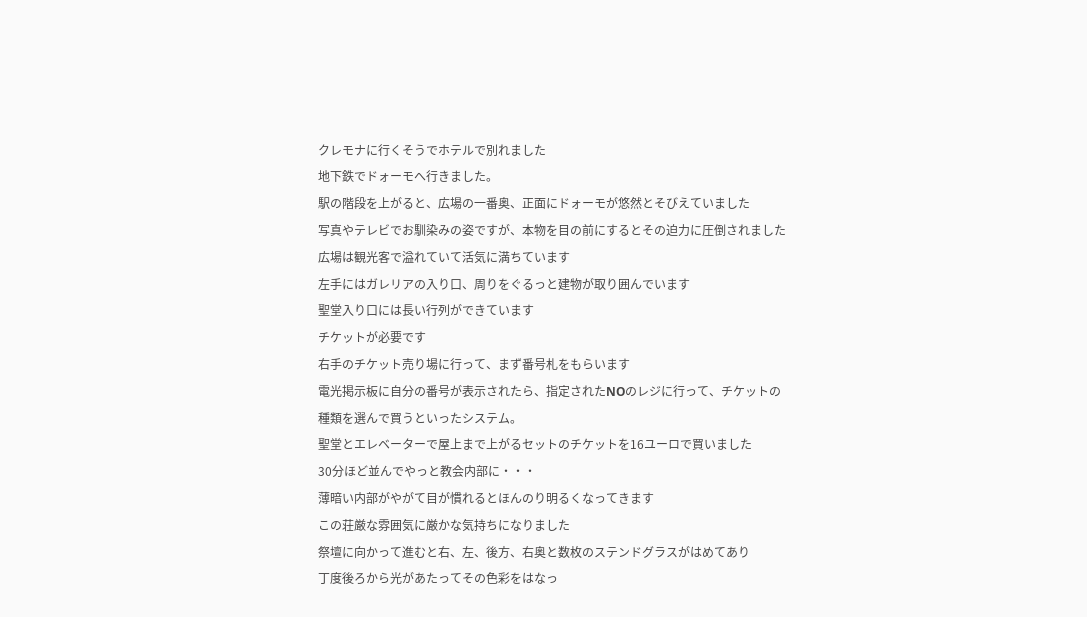クレモナに行くそうでホテルで別れました
地下鉄でドォーモへ行きました。
駅の階段を上がると、広場の一番奥、正面にドォーモが悠然とそびえていました
写真やテレビでお馴染みの姿ですが、本物を目の前にするとその迫力に圧倒されました
広場は観光客で溢れていて活気に満ちています
左手にはガレリアの入り口、周りをぐるっと建物が取り囲んでいます
聖堂入り口には長い行列ができています
チケットが必要です
右手のチケット売り場に行って、まず番号札をもらいます
電光掲示板に自分の番号が表示されたら、指定されたNOのレジに行って、チケットの
種類を選んで買うといったシステム。
聖堂とエレベーターで屋上まで上がるセットのチケットを16ユーロで買いました
30分ほど並んでやっと教会内部に・・・
薄暗い内部がやがて目が慣れるとほんのり明るくなってきます
この荘厳な雰囲気に厳かな気持ちになりました
祭壇に向かって進むと右、左、後方、右奥と数枚のステンドグラスがはめてあり
丁度後ろから光があたってその色彩をはなっ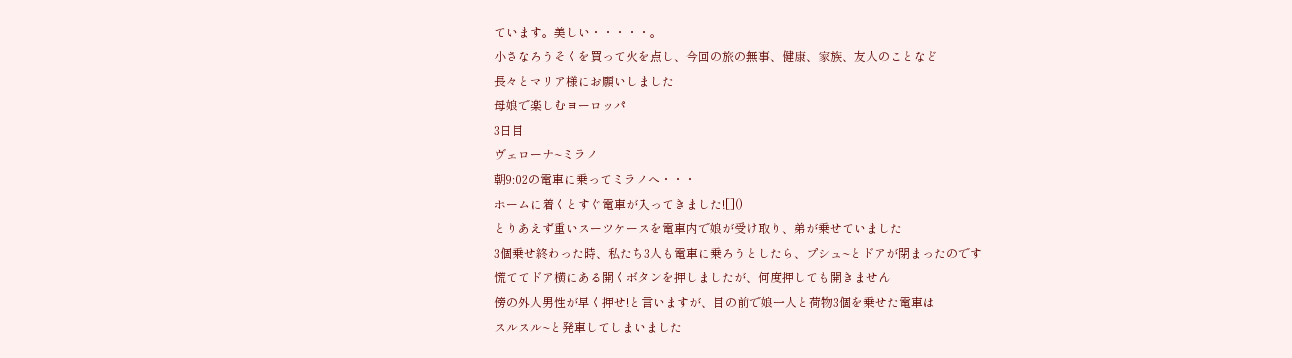ています。美しい・・・・・。
小さなろうそくを買って火を点し、今回の旅の無事、健康、家族、友人のことなど
長々とマリア様にお願いしました
母娘で楽しむヨーロッパ
3日目
ヴェローナ~ミラノ
朝9:02の電車に乗ってミラノへ・・・
ホームに着くとすぐ電車が入ってきました![]()
とりあえず重いスーツケースを電車内で娘が受け取り、弟が乗せていました
3個乗せ終わった時、私たち3人も電車に乗ろうとしたら、プシュ~とドアが閉まったのです
慌ててドア横にある開くボタンを押しましたが、何度押しても開きません
傍の外人男性が早く押せ!と言いますが、目の前で娘一人と荷物3個を乗せた電車は
スルスル~と発車してしまいました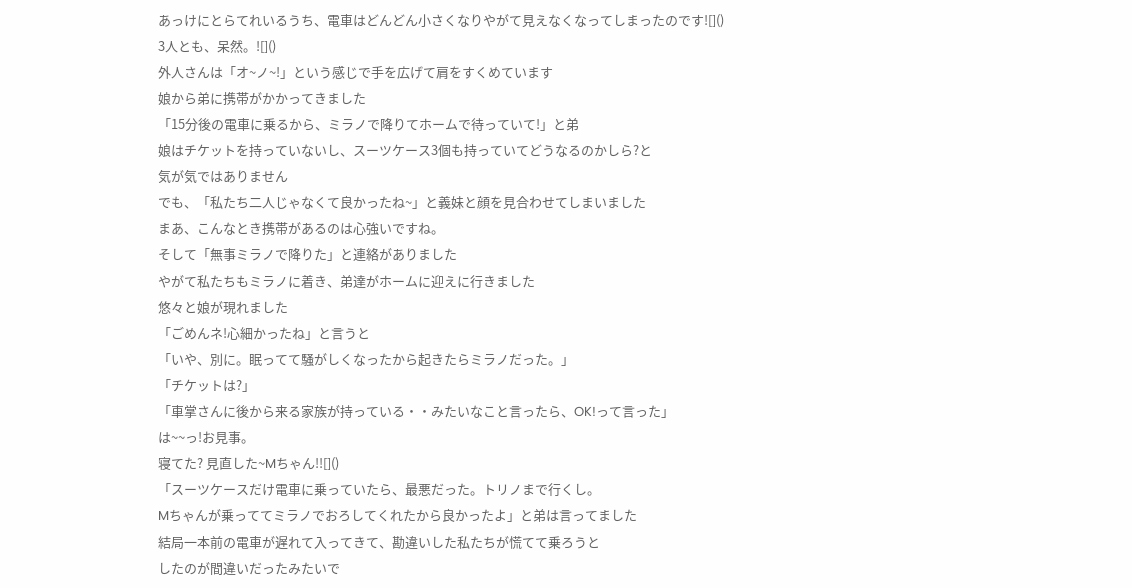あっけにとらてれいるうち、電車はどんどん小さくなりやがて見えなくなってしまったのです![]()
3人とも、呆然。![]()
外人さんは「オ~ノ~!」という感じで手を広げて肩をすくめています
娘から弟に携帯がかかってきました
「15分後の電車に乗るから、ミラノで降りてホームで待っていて!」と弟
娘はチケットを持っていないし、スーツケース3個も持っていてどうなるのかしら?と
気が気ではありません
でも、「私たち二人じゃなくて良かったね~」と義妹と顔を見合わせてしまいました
まあ、こんなとき携帯があるのは心強いですね。
そして「無事ミラノで降りた」と連絡がありました
やがて私たちもミラノに着き、弟達がホームに迎えに行きました
悠々と娘が現れました
「ごめんネ!心細かったね」と言うと
「いや、別に。眠ってて騒がしくなったから起きたらミラノだった。」
「チケットは?」
「車掌さんに後から来る家族が持っている・・みたいなこと言ったら、OK!って言った」
は~~っ!お見事。
寝てた? 見直した~Mちゃん!![]()
「スーツケースだけ電車に乗っていたら、最悪だった。トリノまで行くし。
Mちゃんが乗っててミラノでおろしてくれたから良かったよ」と弟は言ってました
結局一本前の電車が遅れて入ってきて、勘違いした私たちが慌てて乗ろうと
したのが間違いだったみたいで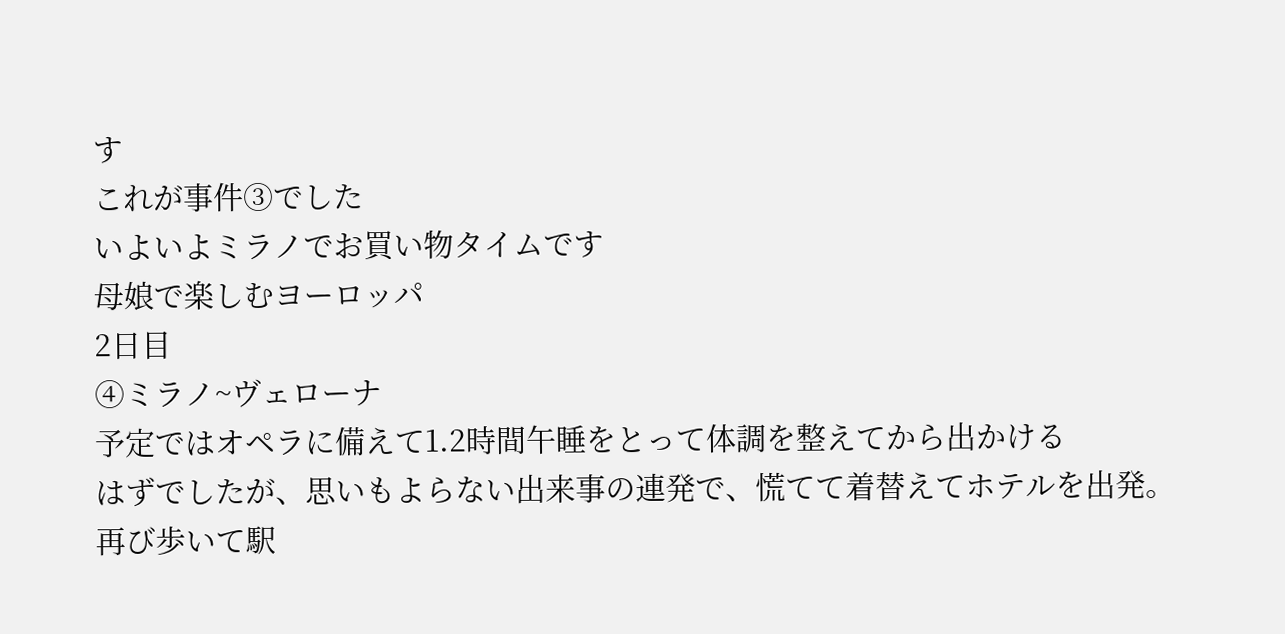す
これが事件③でした
いよいよミラノでお買い物タイムです
母娘で楽しむヨーロッパ
2日目
④ミラノ~ヴェローナ
予定ではオペラに備えて1.2時間午睡をとって体調を整えてから出かける
はずでしたが、思いもよらない出来事の連発で、慌てて着替えてホテルを出発。
再び歩いて駅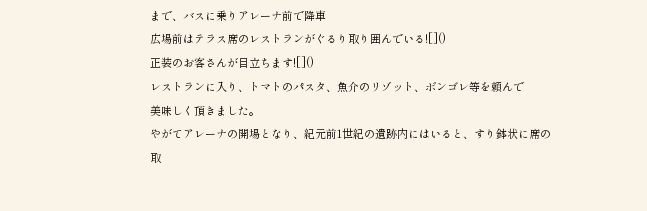まで、バスに乗りアレーナ前で降車
広場前はテラス席のレストランがぐるり取り囲んでいる![]()
正装のお客さんが目立ちます![]()
レストランに入り、トマトのパスタ、魚介のリゾット、ボンゴレ等を頼んで
美味しく頂きました。
やがてアレーナの開場となり、紀元前1世紀の遺跡内にはいると、すり鉢状に席の
取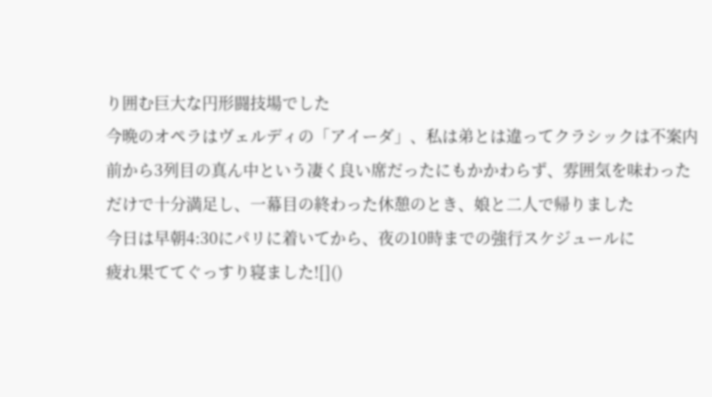り囲む巨大な円形闘技場でした
今晩のオペラはヴェルディの「アイーダ」、私は弟とは違ってクラシックは不案内
前から3列目の真ん中という凄く良い席だったにもかかわらず、雰囲気を味わった
だけで十分満足し、一幕目の終わった休憩のとき、娘と二人で帰りました
今日は早朝4:30にパリに着いてから、夜の10時までの強行スケジュールに
疲れ果ててぐっすり寝ました![]()